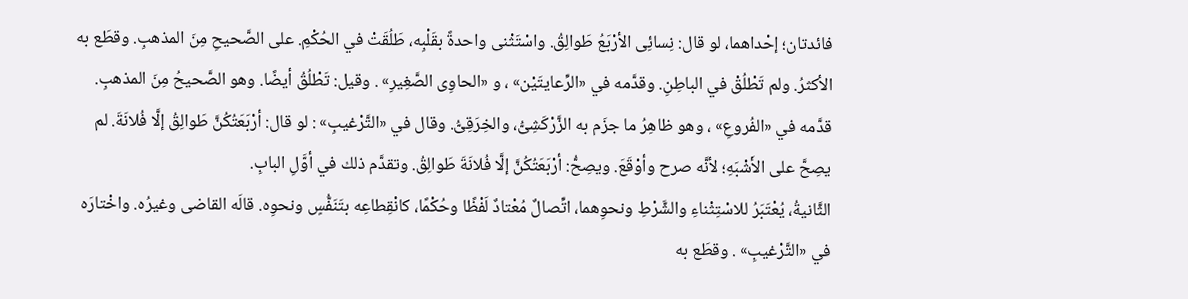فائدتان؛ إحْداهما، لو قال: نِسائِى الأرْبَعُ طَوالِقُ. واسْتَثْنى واحدةً بقَلْبِه، طَلُقَتْ في الحُكْمِ. على الصَّحيحِ مِنَ المذهبِ. وقطَع به الأكثرُ. ولم تَطْلُقْ في الباطِنِ. وقدَّمه في «الرِّعايتَيْن» ، و «الحاوِى الصَّغِيرِ» . وقيل: تَطْلُقُ أيضًا. وهو الصَّحيحُ مِنَ المذهبِ. قدَّمه في «الفُروعِ» ، وهو ظاهِرُ ما جزَم به الزَّرْكَشِىُّ، والخِرَقِىُّ. وقال في «التَّرْغيبِ» : لو قال: أرْبَعَتُكُنَّ طَوالِقُ إلَّا فُلانَةَ. لم يصِحَّ على الأَشْبَهِ؛ لأنَّه صرح وأوْقَعَ. ويصِحُّ: أرْبَعَتُكُنَّ إلَّا فُلانَةَ طَوالِقُ. وتقدَّم ذلك في أوَّلِ البابِ.
الثَّانيةُ، يُعْتَبَرُ للاسْتِثْناءِ والشَّرْطِ ونحوِهما، اتِّصالٌ مُعْتادٌ لَفْظًا وحُكْمًا، كانْقِطاعِه بتَنَفُّسٍ ونحوِه. قالَه القاضى وغيرُه. واخْتارَه في «التَّرْغيبِ» . وقطَع به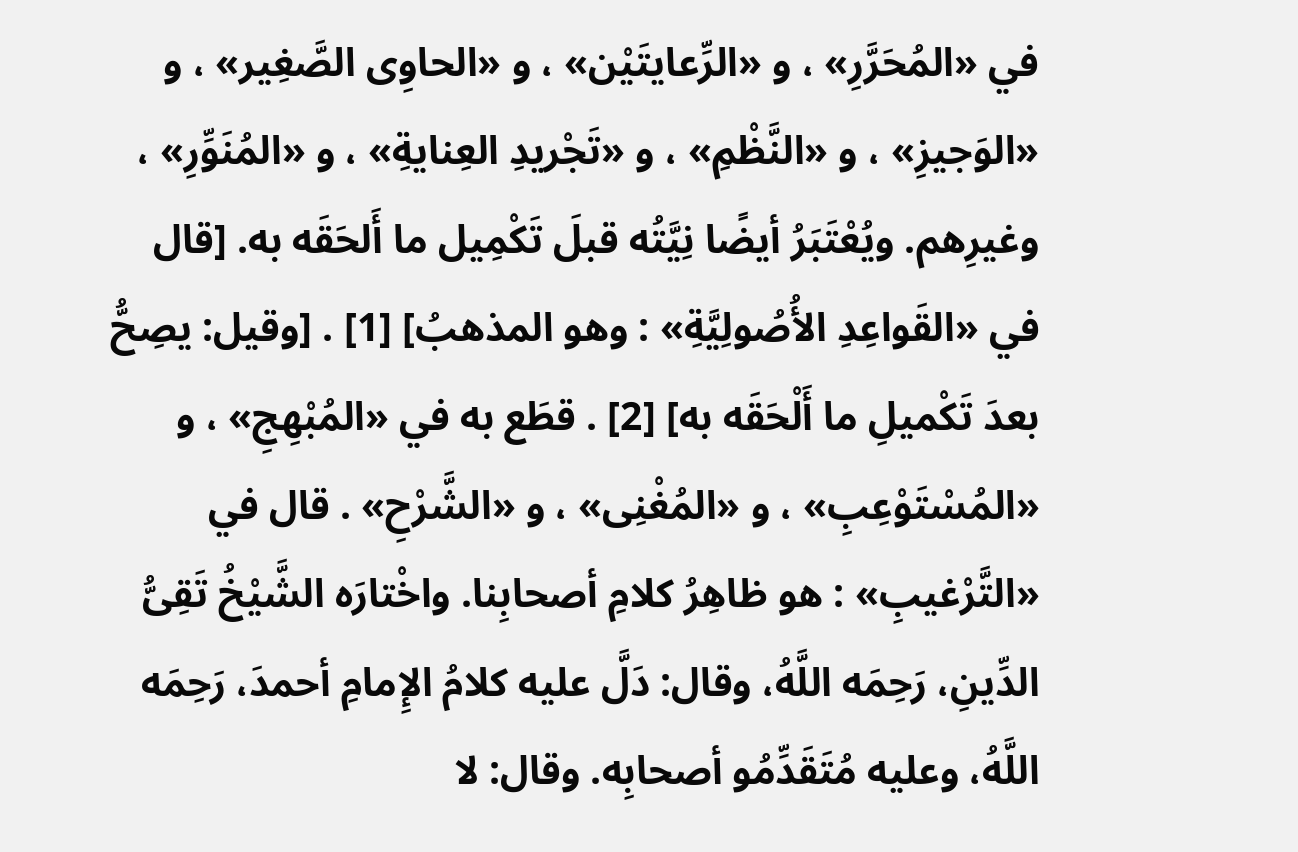في «المُحَرَّرِ» ، و «الرِّعايتَيْن» ، و «الحاوِى الصَّغِير» ، و «الوَجيزِ» ، و «النَّظْمِ» ، و «تَجْريدِ العِنايةِ» ، و «المُنَوِّرِ» ، وغيرِهم. ويُعْتَبَرُ أيضًا نِيَّتُه قبلَ تَكْمِيل ما أَلحَقَه به. [قال في «القَواعِدِ الأُصُولِيَّةِ» : وهو المذهبُ] [1] . [وقيل: يصِحُّ بعدَ تَكْميلِ ما أَلْحَقَه به] [2] . قطَع به في «المُبْهِجِ» ، و «المُسْتَوْعِبِ» ، و «المُغْنِى» ، و «الشَّرْحِ» . قال في «التَّرْغيبِ» : هو ظاهِرُ كلامِ أصحابِنا. واخْتارَه الشَّيْخُ تَقِىُّ الدِّينِ، رَحِمَه اللَّهُ، وقال: دَلَّ عليه كلامُ الإِمامِ أحمدَ، رَحِمَه اللَّهُ، وعليه مُتَقَدِّمُو أصحابِه. وقال: لا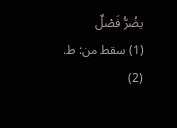يضُرُّ فَصْلٌ
(1) سقط من: ط.
(2)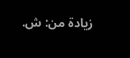زيادة من: ش.